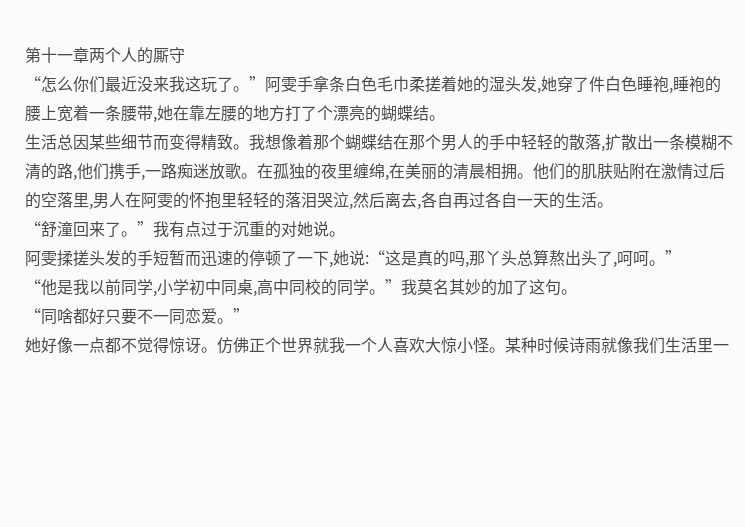第十一章两个人的厮守
“怎么你们最近没来我这玩了。”阿雯手拿条白色毛巾柔搓着她的湿头发,她穿了件白色睡袍,睡袍的腰上宽着一条腰带,她在靠左腰的地方打了个漂亮的蝴蝶结。
生活总因某些细节而变得精致。我想像着那个蝴蝶结在那个男人的手中轻轻的散落,扩散出一条模糊不清的路,他们携手,一路痴迷放歌。在孤独的夜里缠绵,在美丽的清晨相拥。他们的肌肤贴附在激情过后的空落里,男人在阿雯的怀抱里轻轻的落泪哭泣,然后离去,各自再过各自一天的生活。
“舒潼回来了。”我有点过于沉重的对她说。
阿雯揉搓头发的手短暂而迅速的停顿了一下,她说:“这是真的吗,那丫头总算熬出头了,呵呵。”
“他是我以前同学,小学初中同桌,高中同校的同学。”我莫名其妙的加了这句。
“同啥都好只要不一同恋爱。”
她好像一点都不觉得惊讶。仿佛正个世界就我一个人喜欢大惊小怪。某种时候诗雨就像我们生活里一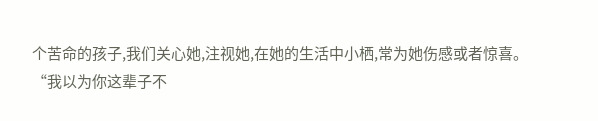个苦命的孩子,我们关心她,注视她,在她的生活中小栖,常为她伤感或者惊喜。
“我以为你这辈子不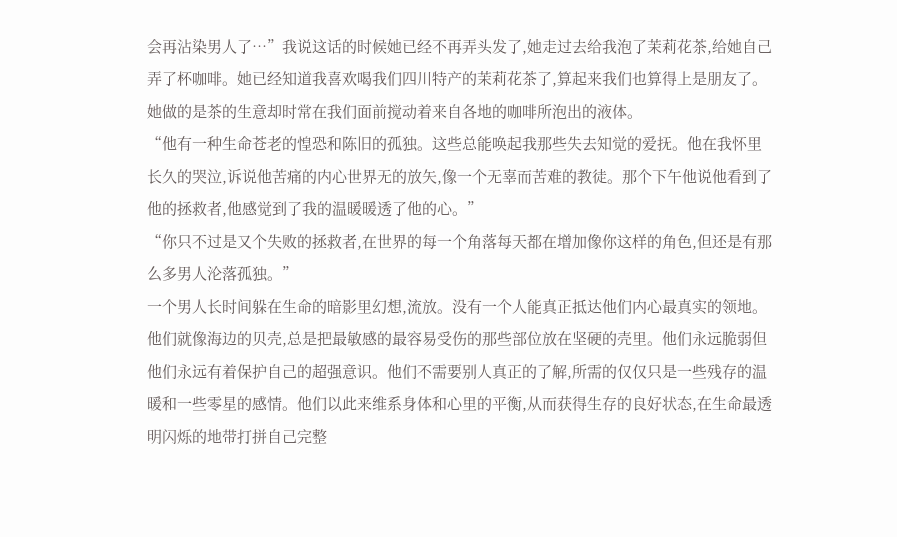会再沾染男人了…”我说这话的时候她已经不再弄头发了,她走过去给我泡了茉莉花茶,给她自己弄了杯咖啡。她已经知道我喜欢喝我们四川特产的茉莉花茶了,算起来我们也算得上是朋友了。她做的是茶的生意却时常在我们面前搅动着来自各地的咖啡所泡出的液体。
“他有一种生命苍老的惶恐和陈旧的孤独。这些总能唤起我那些失去知觉的爱抚。他在我怀里长久的哭泣,诉说他苦痛的内心世界无的放矢,像一个无辜而苦难的教徒。那个下午他说他看到了他的拯救者,他感觉到了我的温暖暖透了他的心。”
“你只不过是又个失败的拯救者,在世界的每一个角落每天都在增加像你这样的角色,但还是有那么多男人沦落孤独。”
一个男人长时间躲在生命的暗影里幻想,流放。没有一个人能真正抵达他们内心最真实的领地。他们就像海边的贝壳,总是把最敏感的最容易受伤的那些部位放在坚硬的壳里。他们永远脆弱但他们永远有着保护自己的超强意识。他们不需要别人真正的了解,所需的仅仅只是一些残存的温暖和一些零星的感情。他们以此来维系身体和心里的平衡,从而获得生存的良好状态,在生命最透明闪烁的地带打拼自己完整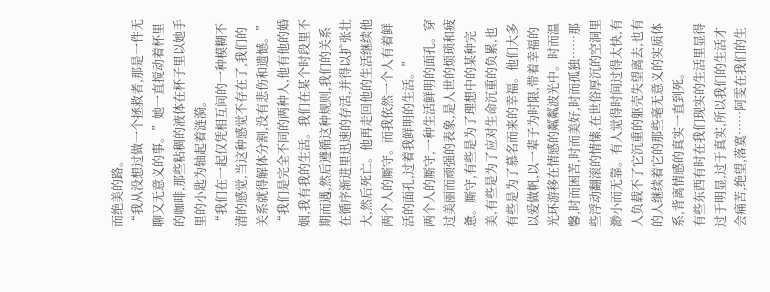而绝美的路。
“我从没想过做一个拯救者,那是一件无聊又无意义的事。”她一直搅动着杯里的咖啡,那些粘稠的液体在杯子里以她手里的小匙为轴起着涟漪。
“我们在一起仅凭相互间的一种模糊不清的感觉,当这种感觉不存在了,我们的关系就得解体分割,没有悲伤和遗憾。”
“我们是完全不同的两种人,他有他的婚姻,我有我的生活。我们在某个时段里不期而遇,然后遵循这种规则,我们的关系在循序渐进里迅速的存活,并得以扩张壮大,然后死亡。他再走回他的生活继续他两个人的厮守。而我依然一个人有着鲜活的面孔,过着我鲜明的生活。”
两个人的厮守,一种生活鲜明的面孔。穿过美丽而顽强的表象,是人世的烦琐和疲惫。厮守,有些是为了理想中的某种完美,有些是为了应对生命沉重的负累,也有些是为了慕名而来的幸福。他们大多以爱做帆,以一辈子为时限,带着幸福的光环游移在情感的粼粼波光中。时而温馨,时而困苦,时而美好,时而孤独……那些浮动翻滚的情愫,在世俗厚沉的空洞里渺小而无靠。有人觉得时间过得太快,有人负载不了它沉重的躯壳失望离去,也有的人继续着它的那些毫无意义的实质体系,背离情感的真实一直到死。
有些东西有时在我们现实的生活里显得过于明显,过于真实,所以我们的生活才会痛苦,绝望,落寞……阿雯在我们的生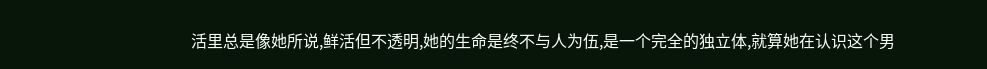活里总是像她所说,鲜活但不透明,她的生命是终不与人为伍,是一个完全的独立体,就算她在认识这个男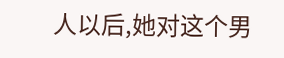人以后,她对这个男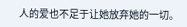人的爱也不足于让她放弃她的一切。